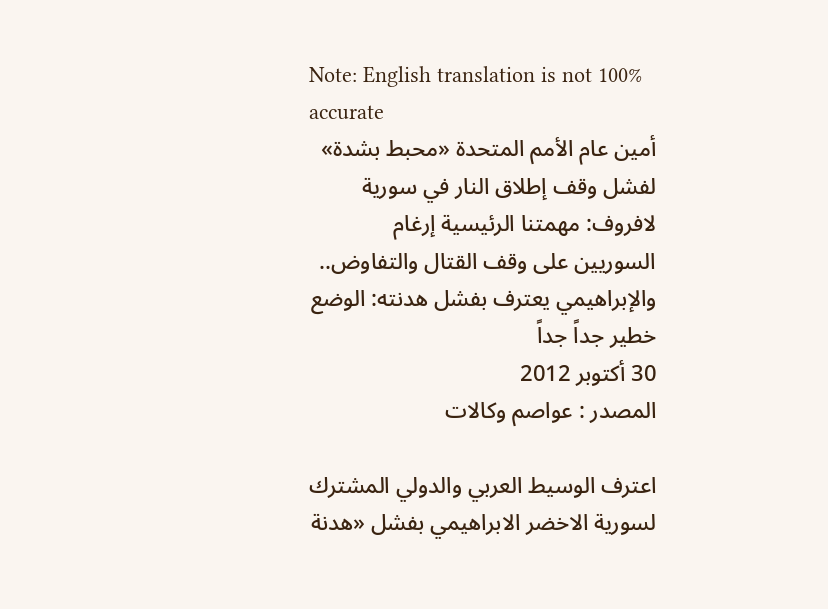Note: English translation is not 100% accurate
أمين عام الأمم المتحدة «محبط بشدة» لفشل وقف إطلاق النار في سورية
لافروف: مهمتنا الرئيسية إرغام السوريين على وقف القتال والتفاوض.. والإبراهيمي يعترف بفشل هدنته: الوضع خطير جداً جداً
30 أكتوبر 2012
المصدر : عواصم وكالات

اعترف الوسيط العربي والدولي المشترك لسورية الاخضر الابراهيمي بفشل «هدنة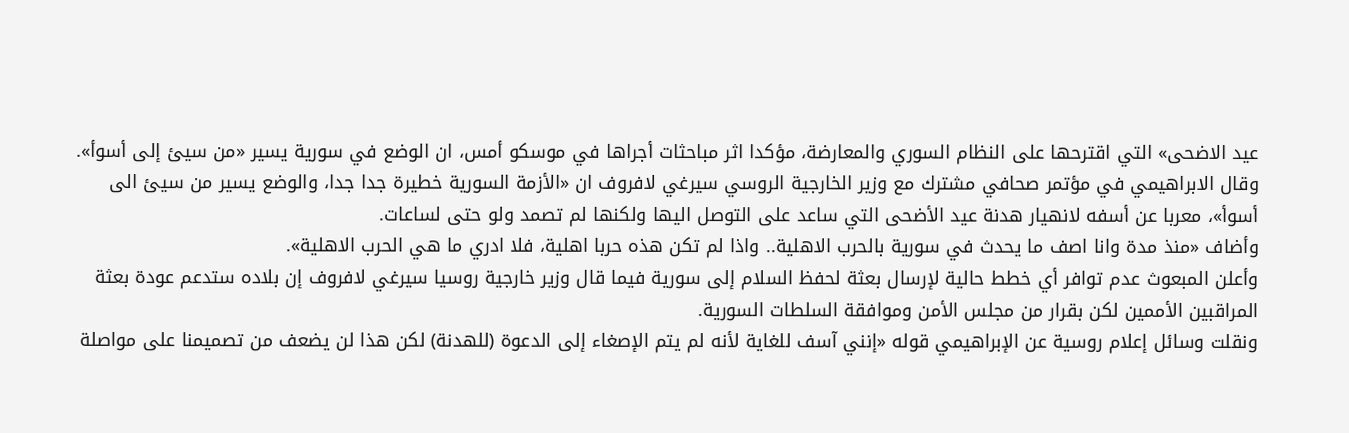عيد الاضحى» التي اقترحها على النظام السوري والمعارضة، مؤكدا اثر مباحثات أجراها في موسكو أمس، ان الوضع في سورية يسير «من سيئ إلى أسوأ».
وقال الابراهيمي في مؤتمر صحافي مشترك مع وزير الخارجية الروسي سيرغي لافروف ان «الأزمة السورية خطيرة جدا جدا، والوضع يسير من سيئ الى أسوأ»، معربا عن أسفه لانهيار هدنة عيد الأضحى التي ساعد على التوصل اليها ولكنها لم تصمد ولو حتى لساعات.
وأضاف «منذ مدة وانا اصف ما يحدث في سورية بالحرب الاهلية.. واذا لم تكن هذه حربا اهلية، فلا ادري ما هي الحرب الاهلية».
وأعلن المبعوث عدم توافر أي خطط حالية لإرسال بعثة لحفظ السلام إلى سورية فيما قال وزير خارجية روسيا سيرغي لافروف إن بلاده ستدعم عودة بعثة المراقبين الأممين لكن بقرار من مجلس الأمن وموافقة السلطات السورية.
ونقلت وسائل إعلام روسية عن الإبراهيمي قوله «إنني آسف للغاية لأنه لم يتم الإصغاء إلى الدعوة (للهدنة) لكن هذا لن يضعف من تصميمنا على مواصلة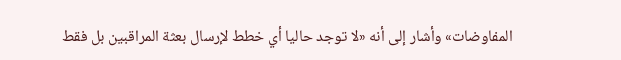المفاوضات» وأشار إلى أنه «لا توجد حاليا أي خطط لإرسال بعثة المراقبين بل فقط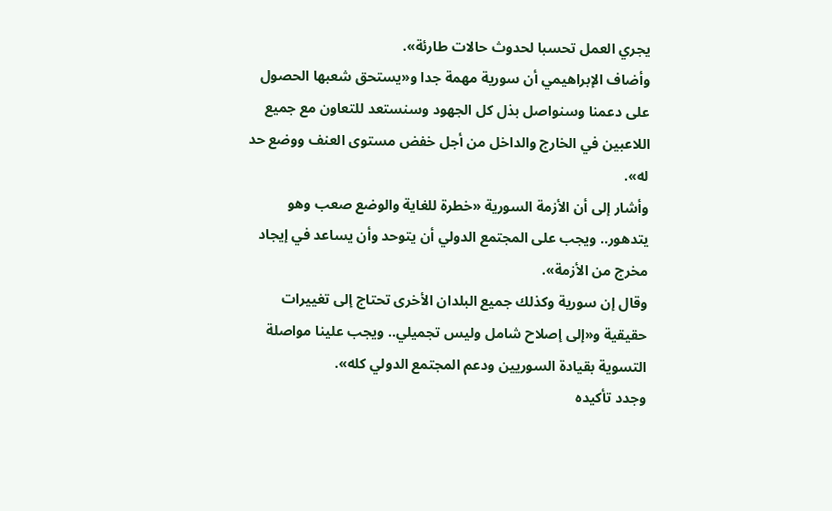يجري العمل تحسبا لحدوث حالات طارئة».
وأضاف الإبراهيمي أن سورية مهمة جدا و«يستحق شعبها الحصول على دعمنا وسنواصل بذل كل الجهود وسنستعد للتعاون مع جميع اللاعبين في الخارج والداخل من أجل خفض مستوى العنف ووضع حد له».
وأشار إلى أن الأزمة السورية «خطرة للغاية والوضع صعب وهو يتدهور.. ويجب على المجتمع الدولي أن يتوحد وأن يساعد في إيجاد مخرج من الأزمة».
وقال إن سورية وكذلك جميع البلدان الأخرى تحتاج إلى تغييرات حقيقية و«إلى إصلاح شامل وليس تجميلي.. ويجب علينا مواصلة التسوية بقيادة السوريين ودعم المجتمع الدولي كله».
وجدد تأكيده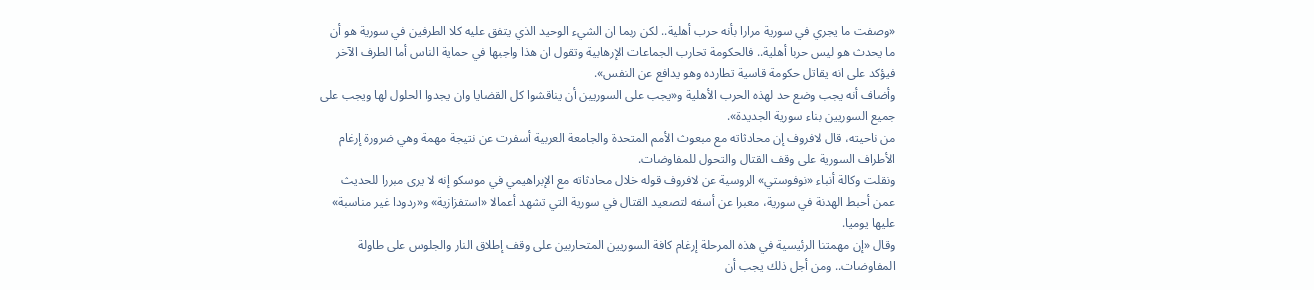«وصفت ما يجري في سورية مرارا بأنه حرب أهلية.. لكن ربما ان الشيء الوحيد الذي يتفق عليه كلا الطرفين في سورية هو أن ما يحدث هو ليس حربا أهلية.. فالحكومة تحارب الجماعات الإرهابية وتقول ان هذا واجبها في حماية الناس أما الطرف الآخر فيؤكد على انه يقاتل حكومة قاسية تطارده وهو يدافع عن النفس».
وأضاف أنه يجب وضع حد لهذه الحرب الأهلية و«يجب على السوريين أن يناقشوا كل القضايا وان يجدوا الحلول لها ويجب على جميع السوريين بناء سورية الجديدة».
من ناحيته، قال لافروف إن محادثاته مع مبعوث الأمم المتحدة والجامعة العربية أسفرت عن نتيجة مهمة وهي ضرورة إرغام الأطراف السورية على وقف القتال والتحول للمفاوضات.
ونقلت وكالة أنباء «نوفوستي» الروسية عن لافروف قوله خلال محادثاته مع الإبراهيمي في موسكو إنه لا يرى مبررا للحديث عمن أحبط الهدنة في سورية، معبرا عن أسفه لتصعيد القتال في سورية التي تشهد أعمالا «استفزازية» و«ردودا غير مناسبة» عليها يوميا.
وقال «إن مهمتنا الرئيسية في هذه المرحلة إرغام كافة السوريين المتحاربين على وقف إطلاق النار والجلوس على طاولة المفاوضات.. ومن أجل ذلك يجب أن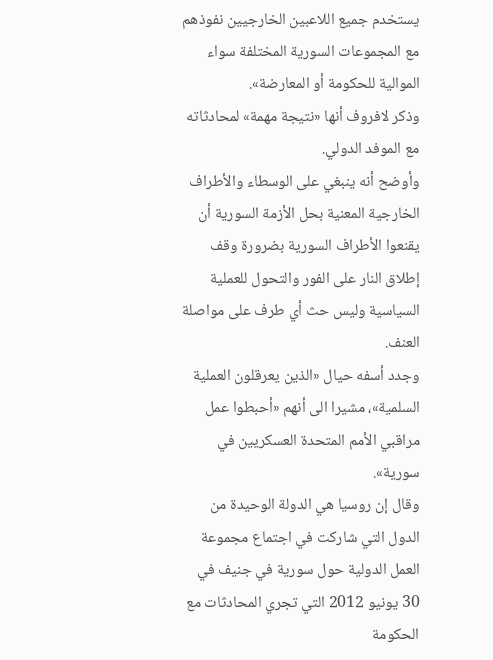يستخدم جميع اللاعبين الخارجيين نفوذهم مع المجموعات السورية المختلفة سواء الموالية للحكومة أو المعارضة».
وذكر لافروف أنها «نتيجة مهمة» لمحادثاته مع الموفد الدولي.
وأوضح أنه ينبغي على الوسطاء والأطراف الخارجية المعنية بحل الأزمة السورية أن يقنعوا الأطراف السورية بضرورة وقف إطلاق النار على الفور والتحول للعملية السياسية وليس حث أي طرف على مواصلة العنف.
وجدد أسفه حيال «الذين يعرقلون العملية السلمية»، مشيرا الى أنهم «أحبطوا عمل مراقبي الأمم المتحدة العسكريين في سورية».
وقال إن روسيا هي الدولة الوحيدة من الدول التي شاركت في اجتماع مجموعة العمل الدولية حول سورية في جنيف في 30 يونيو 2012 التي تجري المحادثات مع الحكومة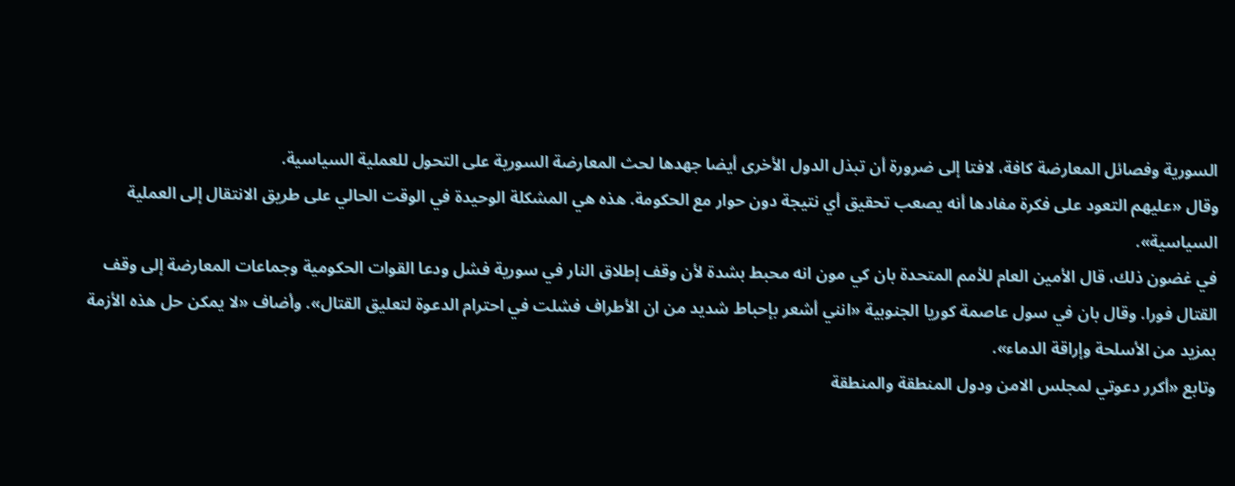السورية وفصائل المعارضة كافة، لافتا إلى ضرورة أن تبذل الدول الأخرى أيضا جهدها لحث المعارضة السورية على التحول للعملية السياسية.
وقال «عليهم التعود على فكرة مفادها أنه يصعب تحقيق أي نتيجة دون حوار مع الحكومة. هذه هي المشكلة الوحيدة في الوقت الحالي على طريق الانتقال إلى العملية السياسية».
في غضون ذلك، قال الأمين العام للأمم المتحدة بان كي مون انه محبط بشدة لأن وقف إطلاق النار في سورية فشل ودعا القوات الحكومية وجماعات المعارضة إلى وقف القتال فورا. وقال بان في سول عاصمة كوريا الجنوبية «انني أشعر بإحباط شديد من ان الأطراف فشلت في احترام الدعوة لتعليق القتال». وأضاف «لا يمكن حل هذه الأزمة بمزيد من الأسلحة وإراقة الدماء».
وتابع «أكرر دعوتي لمجلس الامن ودول المنطقة والمنطقة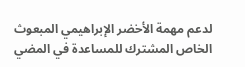لدعم مهمة الأخضر الإبراهيمي المبعوث الخاص المشترك للمساعدة في المضي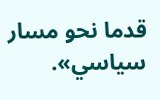قدما نحو مسار سياسي».